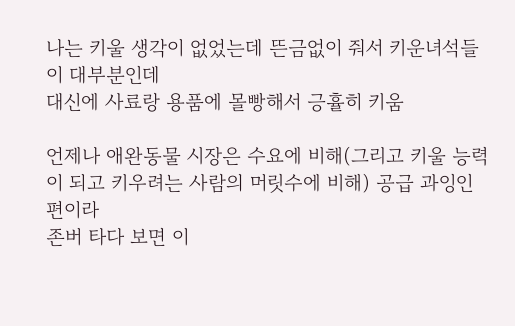나는 키울 생각이 없었는데 뜬금없이 줘서 키운녀석들이 대부분인데
대신에 사료랑 용품에 몰빵해서 긍휼히 키움

언제나 애완동물 시장은 수요에 비해(그리고 키울 능력이 되고 키우려는 사람의 머릿수에 비해) 공급 과잉인 편이라
존버 타다 보면 이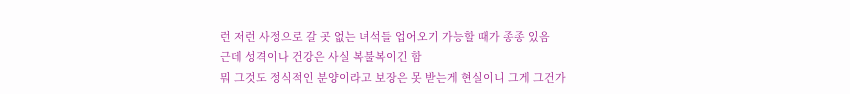런 저런 사정으로 갈 곳 없는 녀석들 업어오기 가능할 때가 종종 있음
근데 성격이나 건강은 사실 복불복이긴 함
뭐 그것도 정식적인 분양이라고 보장은 못 받는게 현실이니 그게 그건가